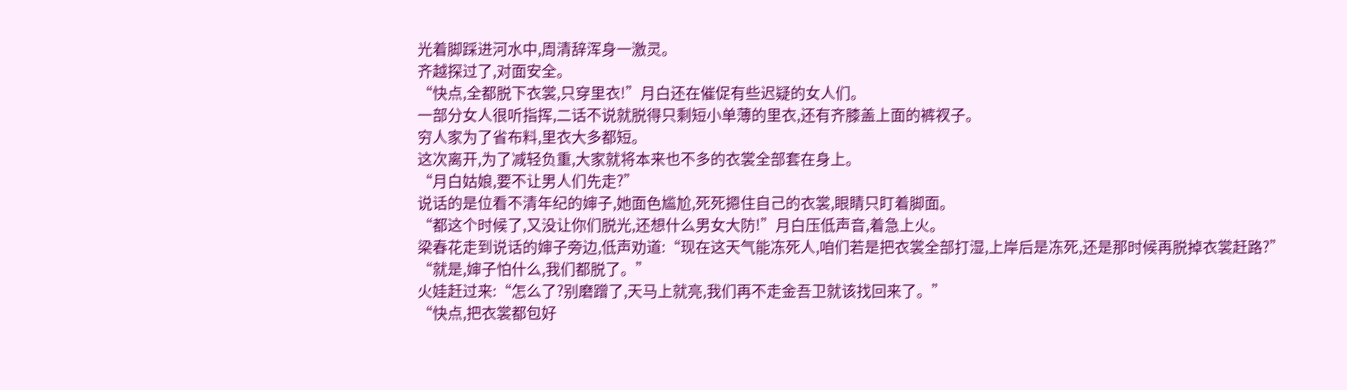光着脚踩进河水中,周清辞浑身一激灵。
齐越探过了,对面安全。
“快点,全都脱下衣裳,只穿里衣!”月白还在催促有些迟疑的女人们。
一部分女人很听指挥,二话不说就脱得只剩短小单薄的里衣,还有齐膝盖上面的裤衩子。
穷人家为了省布料,里衣大多都短。
这次离开,为了减轻负重,大家就将本来也不多的衣裳全部套在身上。
“月白姑娘,要不让男人们先走?”
说话的是位看不清年纪的婶子,她面色尴尬,死死摁住自己的衣裳,眼睛只盯着脚面。
“都这个时候了,又没让你们脱光,还想什么男女大防!”月白压低声音,着急上火。
梁春花走到说话的婶子旁边,低声劝道:“现在这天气能冻死人,咱们若是把衣裳全部打湿,上岸后是冻死,还是那时候再脱掉衣裳赶路?”
“就是,婶子怕什么,我们都脱了。”
火娃赶过来:“怎么了?别磨蹭了,天马上就亮,我们再不走金吾卫就该找回来了。”
“快点,把衣裳都包好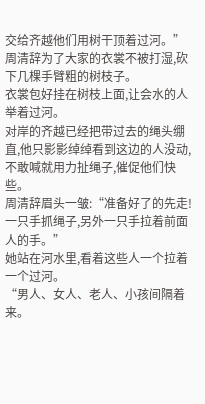交给齐越他们用树干顶着过河。”
周清辞为了大家的衣裳不被打湿,砍下几棵手臂粗的树枝子。
衣裳包好挂在树枝上面,让会水的人举着过河。
对岸的齐越已经把带过去的绳头绷直,他只影影绰绰看到这边的人没动,不敢喊就用力扯绳子,催促他们快些。
周清辞眉头一皱:“准备好了的先走!一只手抓绳子,另外一只手拉着前面人的手。”
她站在河水里,看着这些人一个拉着一个过河。
“男人、女人、老人、小孩间隔着来。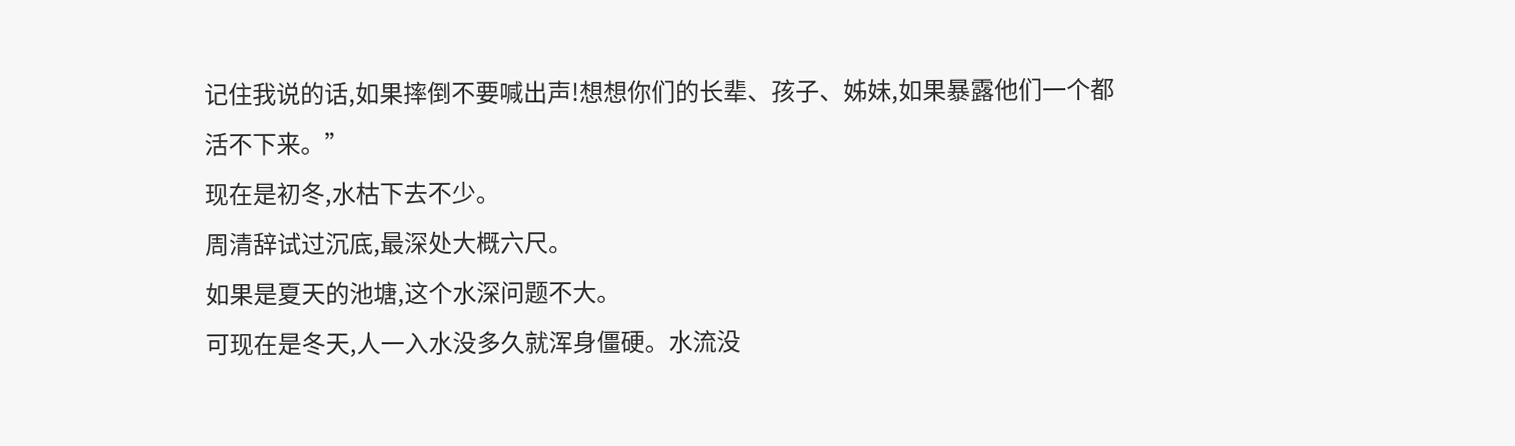记住我说的话,如果摔倒不要喊出声!想想你们的长辈、孩子、姊妹,如果暴露他们一个都活不下来。”
现在是初冬,水枯下去不少。
周清辞试过沉底,最深处大概六尺。
如果是夏天的池塘,这个水深问题不大。
可现在是冬天,人一入水没多久就浑身僵硬。水流没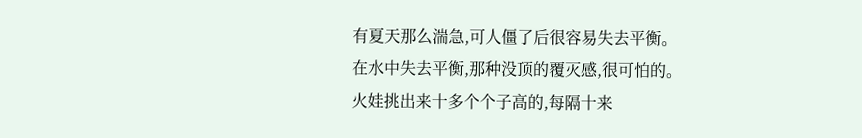有夏天那么湍急,可人僵了后很容易失去平衡。
在水中失去平衡,那种没顶的覆灭感,很可怕的。
火娃挑出来十多个个子高的,每隔十来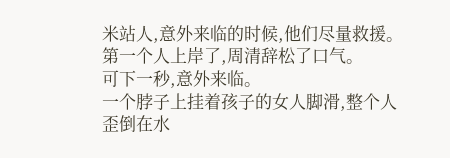米站人,意外来临的时候,他们尽量救援。
第一个人上岸了,周清辞松了口气。
可下一秒,意外来临。
一个脖子上挂着孩子的女人脚滑,整个人歪倒在水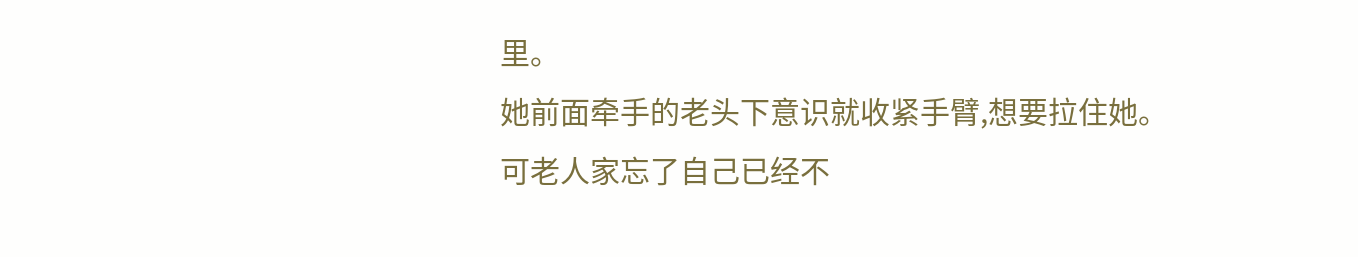里。
她前面牵手的老头下意识就收紧手臂,想要拉住她。
可老人家忘了自己已经不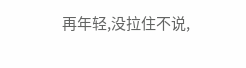再年轻,没拉住不说,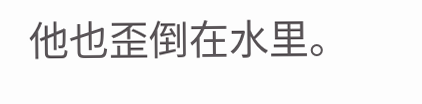他也歪倒在水里。